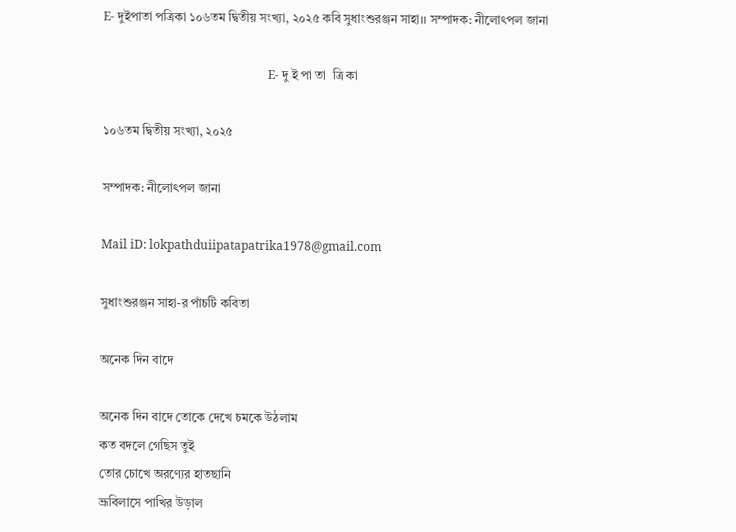E- দুইপাতা পত্রিকা ১০৬তম দ্বিতীয় সংখ্যা, ২০২৫ কবি সুধাংশুরঞ্জন সাহা।। সম্পাদক: নীলোৎপল জানা

                                                       E- দু ই পা তা  ত্রি কা

১০৬তম দ্বিতীয় সংখ্যা, ২০২৫

সম্পাদক: নীলোৎপল জানা

Mail iD: lokpathduiipatapatrika1978@gmail.com

সুধাংশুরঞ্জন সাহা-র পাঁচটি কবিতা

অনেক দিন বাদে

অনেক দিন বাদে তোকে দেখে চমকে উঠলাম
কত বদলে গেছিস তুই
তোর চোখে অরণ্যের হাতছানি
ভ্রূবিলাসে পাখির উড়াল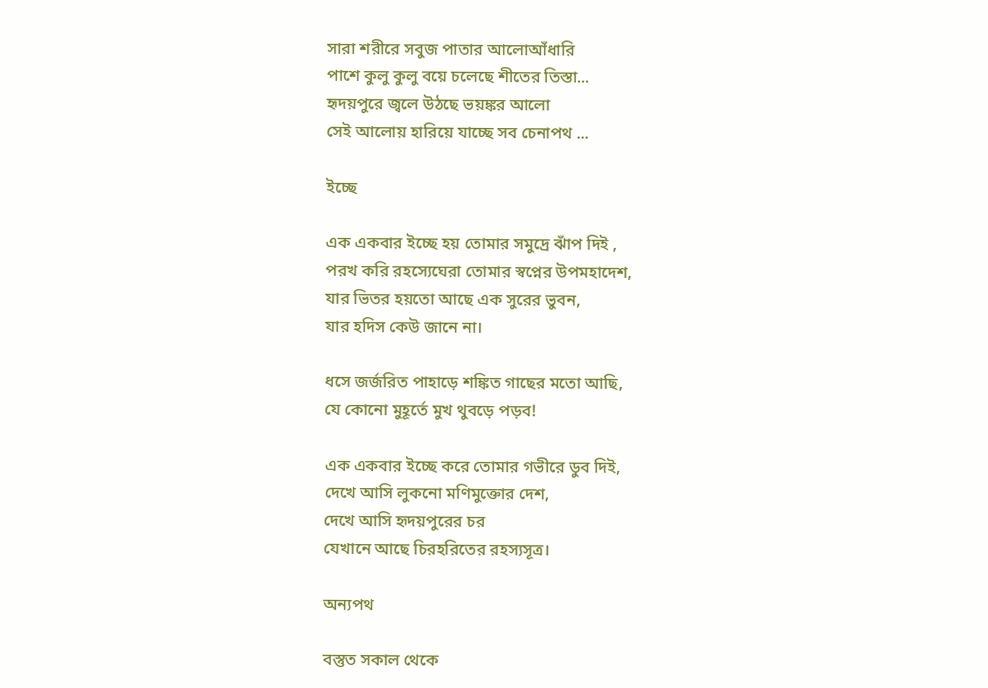সারা শরীরে সবুজ পাতার আলোআঁধারি
পাশে কুলু কুলু বয়ে চলেছে শীতের তিস্তা...
হৃদয়পুরে জ্বলে উঠছে ভয়ঙ্কর আলো
সেই আলোয় হারিয়ে যাচ্ছে সব চেনাপথ ...

ইচ্ছে

এক একবার ইচ্ছে হয় তোমার সমুদ্রে ঝাঁপ দিই ,
পরখ করি রহস্যেঘেরা তোমার স্বপ্নের উপমহাদেশ,
যার ভিতর হয়তো আছে এক সুরের ভুবন,
যার হদিস কেউ জানে না।

ধসে জর্জরিত পাহাড়ে শঙ্কিত গাছের মতো আছি,
যে কোনো মুহূর্তে মুখ থুবড়ে পড়ব!

এক একবার ইচ্ছে করে তোমার গভীরে ডুব দিই,
দেখে আসি লুকনো মণিমুক্তোর দেশ,
দেখে আসি হৃদয়পুরের চর
যেখানে আছে চিরহরিতের রহস্যসূত্র।

অন্যপথ

বস্তুত সকাল থেকে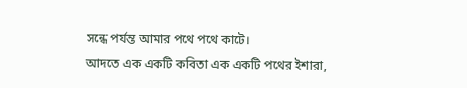সন্ধে পর্যন্ত আমার পথে পথে কাটে।
আদতে এক একটি কবিতা এক একটি পথের ইশারা,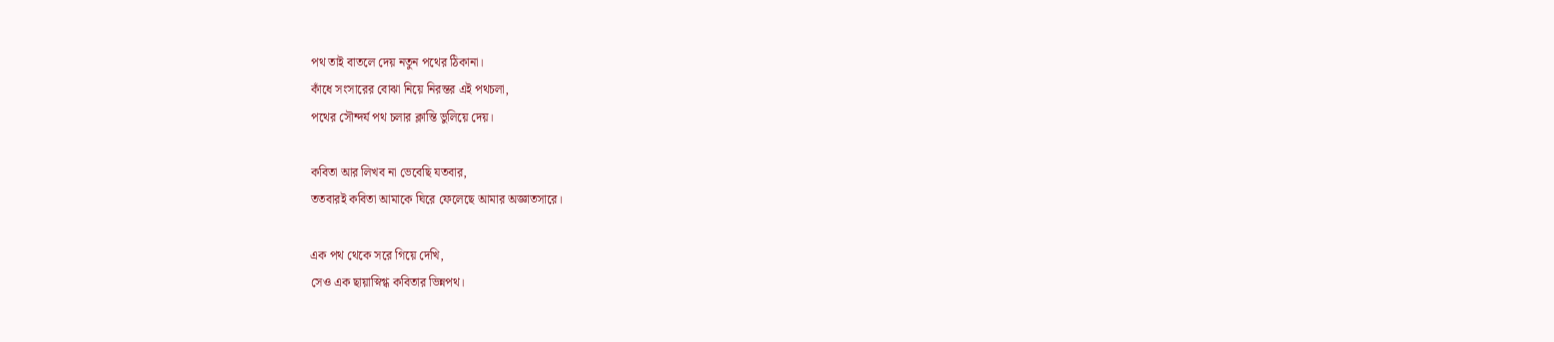পথ তাই বাতলে দেয় নতুন পথের ঠিকানা।
কাঁধে সংসারের বোঝা নিয়ে নিরন্তর এই পথচলা,
পথের সৌন্দর্য পথ চলার ক্লান্তি ভুলিয়ে দেয়।

কবিতা আর লিখব না ভেবেছি যতবার,
ততবারই কবিতা আমাকে ঘিরে ফেলেছে আমার অজ্ঞাতসারে।

এক পথ থেকে সরে গিয়ে দেখি,
সেও এক ছায়াস্নিগ্ধ কবিতার ভিন্নপথ।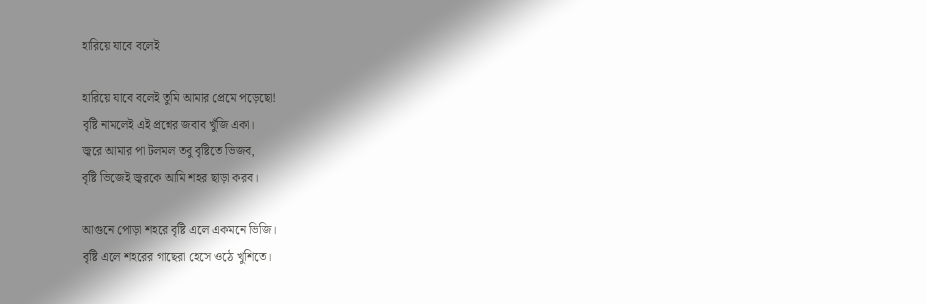হারিয়ে যাবে বলেই

হারিয়ে যাবে বলেই তুমি আমার প্রেমে পড়েছো!
বৃষ্টি নামলেই এই প্রশ্নের জবাব খুঁজি একা।
জ্বরে আমার পা টলমল তবু বৃষ্টিতে ভিজব,
বৃষ্টি ভিজেই জ্বরকে আমি শহর ছাড়া করব।

আগুনে পোড়া শহরে বৃষ্টি এলে একমনে ভিজি।
বৃষ্টি এলে শহরের গাছেরা হেসে ওঠে খুশিতে।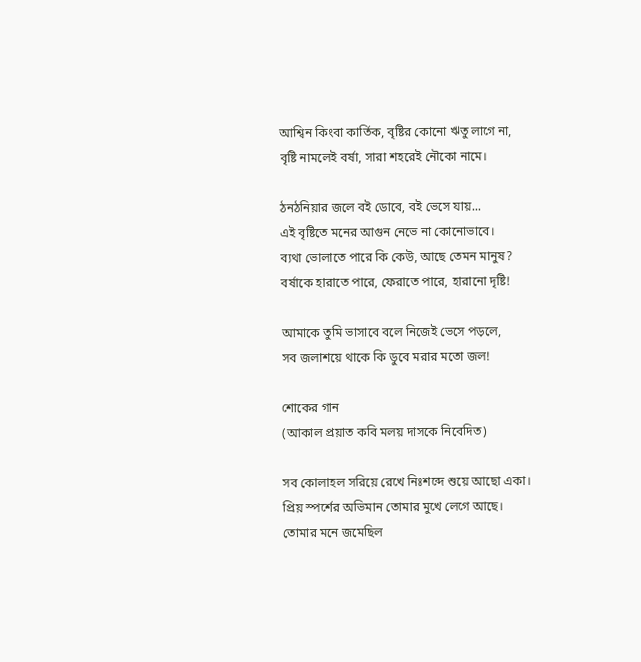আশ্বিন কিংবা কার্তিক, বৃষ্টির কোনো ঋতু লাগে না,
বৃষ্টি নামলেই বর্ষা, সারা শহরেই নৌকো নামে।

ঠনঠনিয়ার জলে বই ডোবে, বই ভেসে যায়...
এই বৃষ্টিতে মনের আগুন নেভে না কোনোভাবে।
ব্যথা ভোলাতে পারে কি কেউ, আছে তেমন মানুষ?
বর্ষাকে হারাতে পারে, ফেরাতে পারে, হারানো দৃষ্টি!

আমাকে তুমি ভাসাবে বলে নিজেই ভেসে পড়লে,
সব জলাশয়ে থাকে কি ডুবে মরার মতো জল!

শোকের গান
(আকাল প্রয়াত কবি মলয় দাসকে নিবেদিত)

সব কোলাহল সরিয়ে রেখে নিঃশব্দে শুয়ে আছো একা।
প্রিয় স্পর্শের অভিমান তোমার মুখে লেগে আছে।
তোমার মনে জমেছিল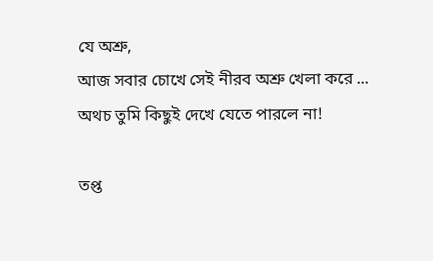যে অশ্রু,
আজ সবার চোখে সেই নীরব অশ্রু খেলা করে ...
অথচ তুমি কিছুই দেখে যেতে পারলে না!

তপ্ত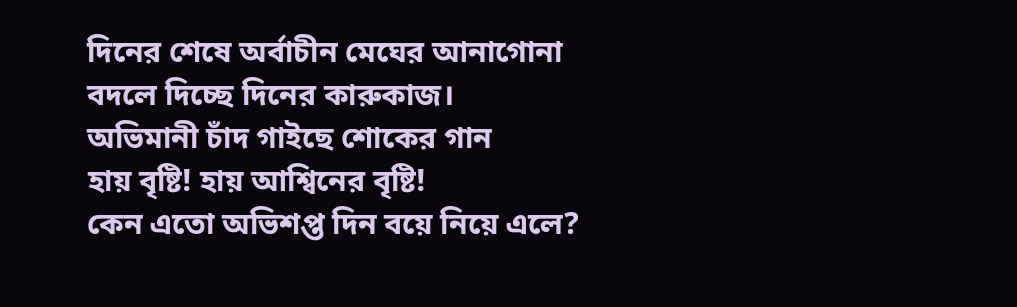দিনের শেষে অর্বাচীন মেঘের আনাগোনা
বদলে দিচ্ছে দিনের কারুকাজ।
অভিমানী চাঁদ গাইছে শোকের গান
হায় বৃষ্টি! হায় আশ্বিনের বৃষ্টি!
কেন এতো অভিশপ্ত দিন বয়ে নিয়ে এলে?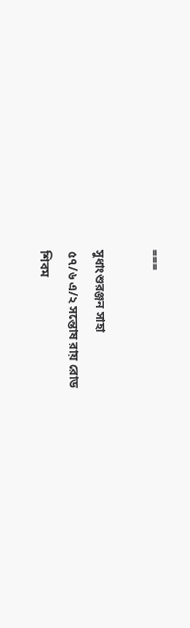===

সুধাংশুরঞ্জন সাহা
৫৭/৬ এ/২ সন্তোষ রায় রোড
শিবম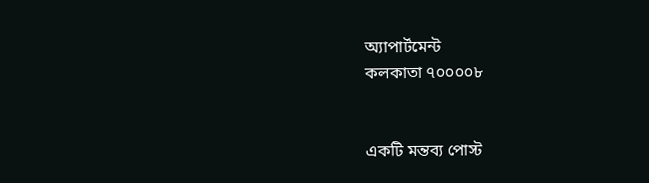অ্যাপার্টমেন্ট
কলকাতা ৭০০০০৮


একটি মন্তব্য পোস্ট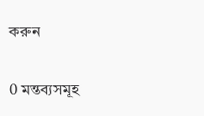করুন

0 মন্তব্যসমূহ